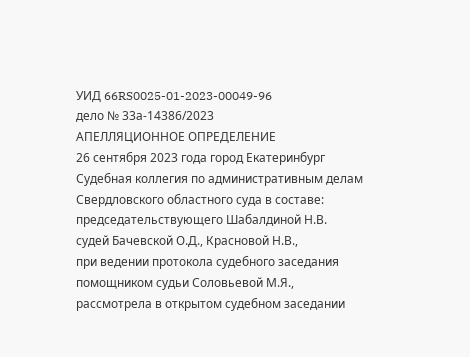УИД 66RS0025-01-2023-00049-96
дело № 33а-14386/2023
АПЕЛЛЯЦИОННОЕ ОПРЕДЕЛЕНИЕ
26 сентября 2023 года город Екатеринбург
Судебная коллегия по административным делам Свердловского областного суда в составе:
председательствующего Шабалдиной Н.В.
судей Бачевской О.Д., Красновой Н.В.,
при ведении протокола судебного заседания помощником судьи Соловьевой М.Я.,
рассмотрела в открытом судебном заседании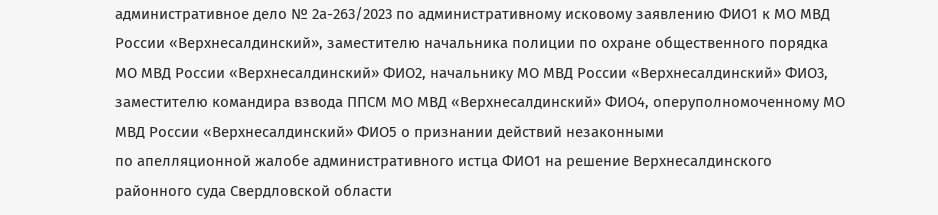административное дело № 2а-263/2023 по административному исковому заявлению ФИО1 к МО МВД России «Верхнесалдинский», заместителю начальника полиции по охране общественного порядка МО МВД России «Верхнесалдинский» ФИО2, начальнику МО МВД России «Верхнесалдинский» ФИО3, заместителю командира взвода ППСМ МО МВД «Верхнесалдинский» ФИО4, оперуполномоченному МО МВД России «Верхнесалдинский» ФИО5 о признании действий незаконными
по апелляционной жалобе административного истца ФИО1 на решение Верхнесалдинского районного суда Свердловской области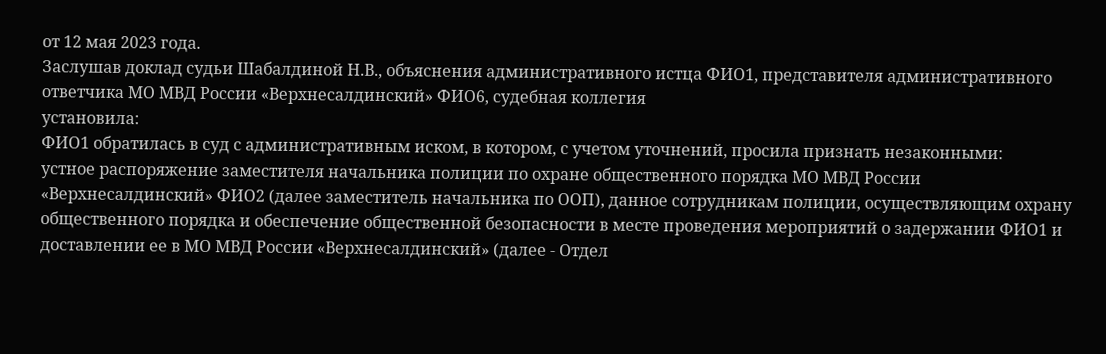от 12 мая 2023 года.
Заслушав доклад судьи Шабалдиной Н.В., объяснения административного истца ФИО1, представителя административного ответчика МО МВД России «Верхнесалдинский» ФИО6, судебная коллегия
установила:
ФИО1 обратилась в суд с административным иском, в котором, с учетом уточнений, просила признать незаконными:
устное распоряжение заместителя начальника полиции по охране общественного порядка МО МВД России «Верхнесалдинский» ФИО2 (далее заместитель начальника по ООП), данное сотрудникам полиции, осуществляющим охрану общественного порядка и обеспечение общественной безопасности в месте проведения мероприятий о задержании ФИО1 и доставлении ее в МО МВД России «Верхнесалдинский» (далее - Отдел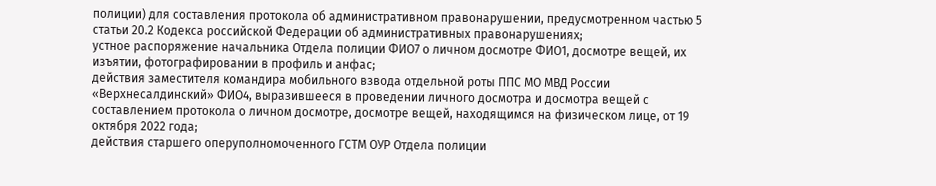полиции) для составления протокола об административном правонарушении, предусмотренном частью 5 статьи 20.2 Кодекса российской Федерации об административных правонарушениях;
устное распоряжение начальника Отдела полиции ФИО7 о личном досмотре ФИО1, досмотре вещей, их изъятии, фотографировании в профиль и анфас;
действия заместителя командира мобильного взвода отдельной роты ППС МО МВД России «Верхнесалдинский» ФИО4, выразившееся в проведении личного досмотра и досмотра вещей с составлением протокола о личном досмотре, досмотре вещей, находящимся на физическом лице, от 19 октября 2022 года;
действия старшего оперуполномоченного ГСТМ ОУР Отдела полиции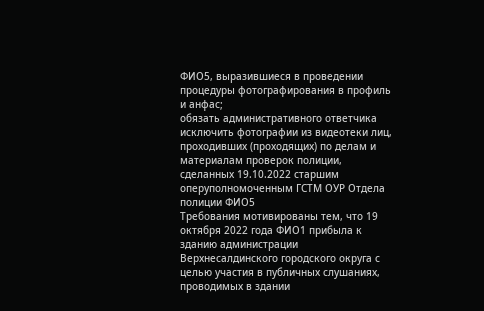ФИО5, выразившиеся в проведении процедуры фотографирования в профиль и анфас;
обязать административного ответчика исключить фотографии из видеотеки лиц, проходивших (проходящих) по делам и материалам проверок полиции, сделанных 19.10.2022 старшим оперуполномоченным ГСТМ ОУР Отдела полиции ФИО5
Требования мотивированы тем, что 19 октября 2022 года ФИО1 прибыла к зданию администрации Верхнесалдинского городского округа с целью участия в публичных слушаниях, проводимых в здании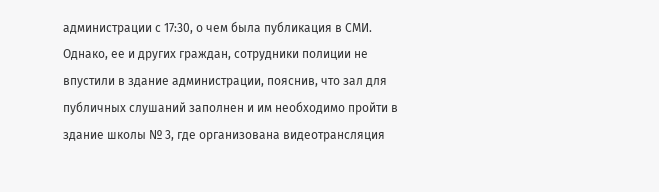администрации с 17:30, о чем была публикация в СМИ. Однако, ее и других граждан, сотрудники полиции не впустили в здание администрации, пояснив, что зал для публичных слушаний заполнен и им необходимо пройти в здание школы № 3, где организована видеотрансляция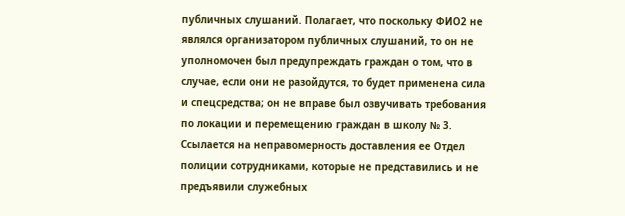публичных слушаний. Полагает, что поскольку ФИО2 не являлся организатором публичных слушаний, то он не уполномочен был предупреждать граждан о том, что в случае, если они не разойдутся, то будет применена сила и спецсредства; он не вправе был озвучивать требования по локации и перемещению граждан в школу № 3. Ссылается на неправомерность доставления ее Отдел полиции сотрудниками, которые не представились и не предъявили служебных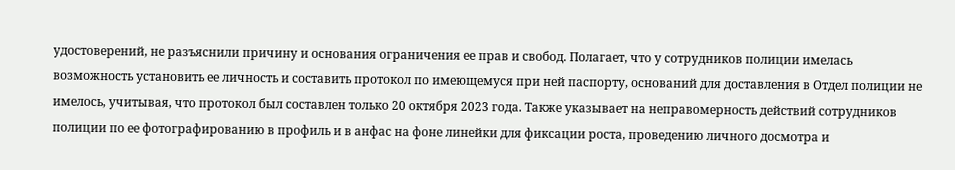удостоверений, не разъяснили причину и основания ограничения ее прав и свобод. Полагает, что у сотрудников полиции имелась возможность установить ее личность и составить протокол по имеющемуся при ней паспорту, оснований для доставления в Отдел полиции не имелось, учитывая, что протокол был составлен только 20 октября 2023 года. Также указывает на неправомерность действий сотрудников полиции по ее фотографированию в профиль и в анфас на фоне линейки для фиксации роста, проведению личного досмотра и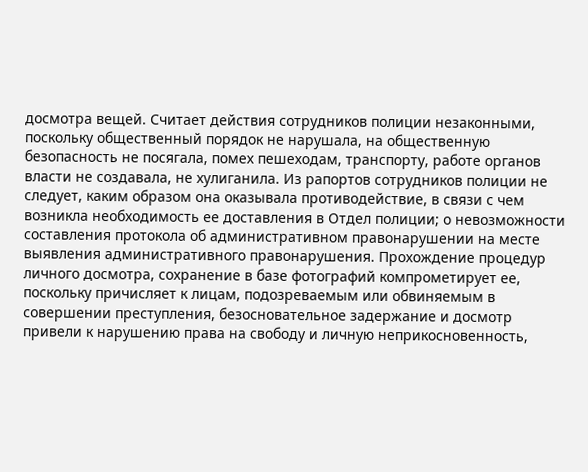досмотра вещей. Считает действия сотрудников полиции незаконными, поскольку общественный порядок не нарушала, на общественную безопасность не посягала, помех пешеходам, транспорту, работе органов власти не создавала, не хулиганила. Из рапортов сотрудников полиции не следует, каким образом она оказывала противодействие, в связи с чем возникла необходимость ее доставления в Отдел полиции; о невозможности составления протокола об административном правонарушении на месте выявления административного правонарушения. Прохождение процедур личного досмотра, сохранение в базе фотографий компрометирует ее, поскольку причисляет к лицам, подозреваемым или обвиняемым в совершении преступления, безосновательное задержание и досмотр привели к нарушению права на свободу и личную неприкосновенность,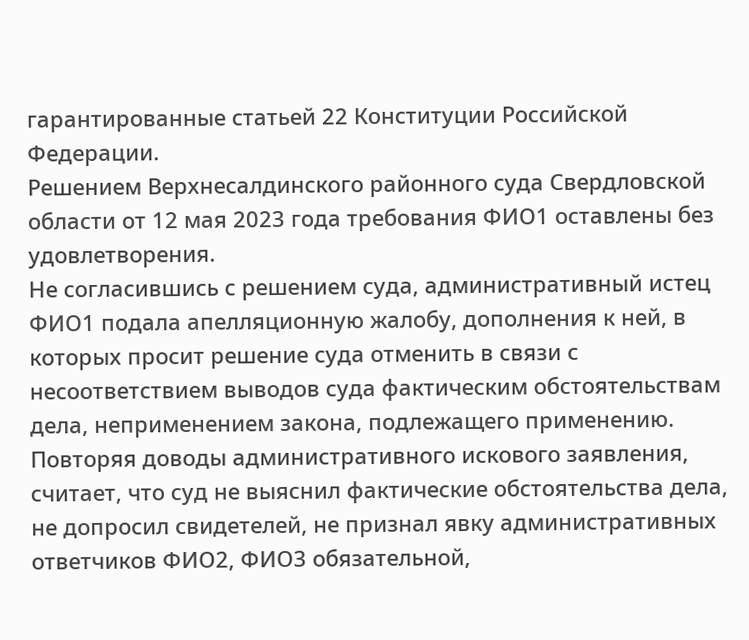гарантированные статьей 22 Конституции Российской Федерации.
Решением Верхнесалдинского районного суда Свердловской области от 12 мая 2023 года требования ФИО1 оставлены без удовлетворения.
Не согласившись с решением суда, административный истец ФИО1 подала апелляционную жалобу, дополнения к ней, в которых просит решение суда отменить в связи с несоответствием выводов суда фактическим обстоятельствам дела, неприменением закона, подлежащего применению. Повторяя доводы административного искового заявления, считает, что суд не выяснил фактические обстоятельства дела, не допросил свидетелей, не признал явку административных ответчиков ФИО2, ФИО3 обязательной,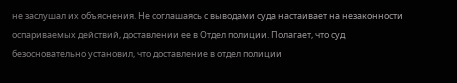не заслушал их объяснения. Не соглашаясь с выводами суда настаивает на незаконности оспариваемых действий, доставлении ее в Отдел полиции. Полагает, что суд безосновательно установил, что доставление в отдел полиции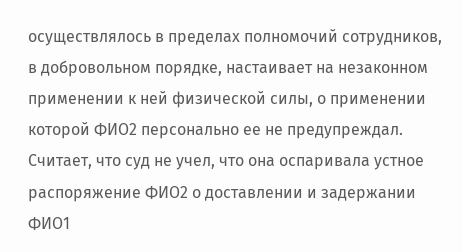осуществлялось в пределах полномочий сотрудников, в добровольном порядке, настаивает на незаконном применении к ней физической силы, о применении которой ФИО2 персонально ее не предупреждал. Считает, что суд не учел, что она оспаривала устное распоряжение ФИО2 о доставлении и задержании ФИО1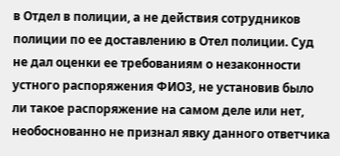в Отдел в полиции, а не действия сотрудников полиции по ее доставлению в Отел полиции. Суд не дал оценки ее требованиям о незаконности устного распоряжения ФИО3, не установив было ли такое распоряжение на самом деле или нет, необоснованно не признал явку данного ответчика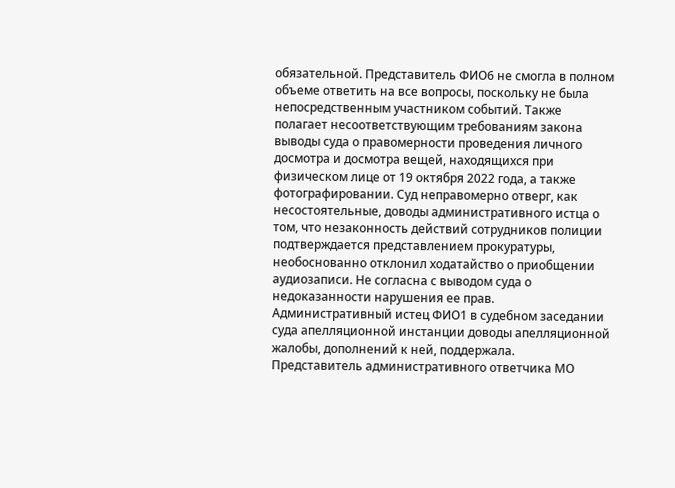обязательной. Представитель ФИО6 не смогла в полном объеме ответить на все вопросы, поскольку не была непосредственным участником событий. Также полагает несоответствующим требованиям закона выводы суда о правомерности проведения личного досмотра и досмотра вещей, находящихся при физическом лице от 19 октября 2022 года, а также фотографировании. Суд неправомерно отверг, как несостоятельные, доводы административного истца о том, что незаконность действий сотрудников полиции подтверждается представлением прокуратуры, необоснованно отклонил ходатайство о приобщении аудиозаписи. Не согласна с выводом суда о недоказанности нарушения ее прав.
Административный истец ФИО1 в судебном заседании суда апелляционной инстанции доводы апелляционной жалобы, дополнений к ней, поддержала.
Представитель административного ответчика МО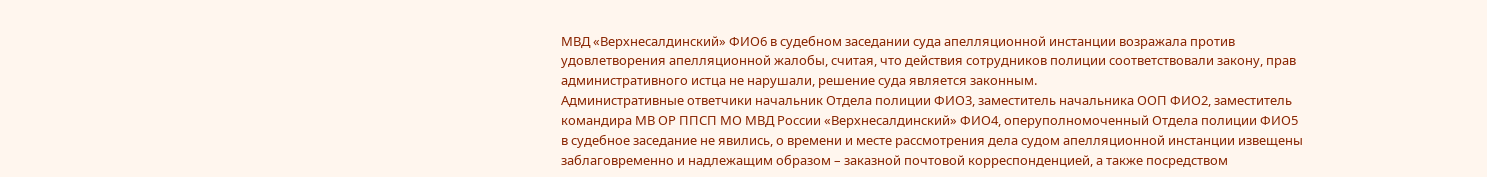МВД «Верхнесалдинский» ФИО6 в судебном заседании суда апелляционной инстанции возражала против удовлетворения апелляционной жалобы, считая, что действия сотрудников полиции соответствовали закону, прав административного истца не нарушали, решение суда является законным.
Административные ответчики начальник Отдела полиции ФИО3, заместитель начальника ООП ФИО2, заместитель командира МВ ОР ППСП МО МВД России «Верхнесалдинский» ФИО4, оперуполномоченный Отдела полиции ФИО5 в судебное заседание не явились, о времени и месте рассмотрения дела судом апелляционной инстанции извещены заблаговременно и надлежащим образом – заказной почтовой корреспонденцией, а также посредством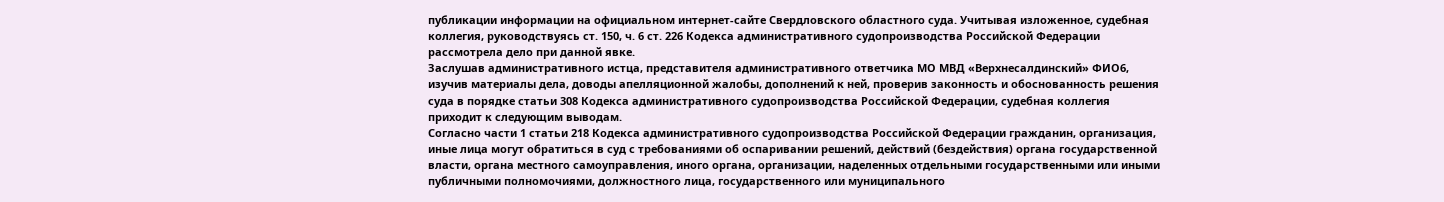публикации информации на официальном интернет-сайте Свердловского областного суда. Учитывая изложенное, судебная коллегия, руководствуясь ст. 150, ч. 6 ст. 226 Кодекса административного судопроизводства Российской Федерации рассмотрела дело при данной явке.
Заслушав административного истца, представителя административного ответчика МО МВД «Верхнесалдинский» ФИО6, изучив материалы дела, доводы апелляционной жалобы, дополнений к ней, проверив законность и обоснованность решения суда в порядке статьи 308 Кодекса административного судопроизводства Российской Федерации, судебная коллегия приходит к следующим выводам.
Согласно части 1 статьи 218 Кодекса административного судопроизводства Российской Федерации гражданин, организация, иные лица могут обратиться в суд с требованиями об оспаривании решений, действий (бездействия) органа государственной власти, органа местного самоуправления, иного органа, организации, наделенных отдельными государственными или иными публичными полномочиями, должностного лица, государственного или муниципального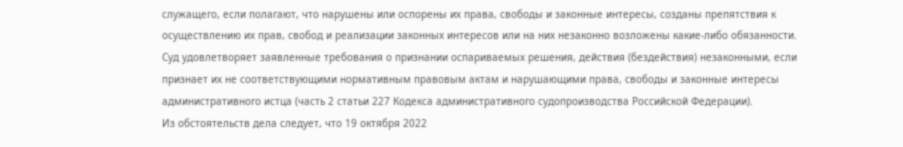служащего, если полагают, что нарушены или оспорены их права, свободы и законные интересы, созданы препятствия к осуществлению их прав, свобод и реализации законных интересов или на них незаконно возложены какие-либо обязанности.
Суд удовлетворяет заявленные требования о признании оспариваемых решения, действия (бездействия) незаконными, если признает их не соответствующими нормативным правовым актам и нарушающими права, свободы и законные интересы административного истца (часть 2 статьи 227 Кодекса административного судопроизводства Российской Федерации).
Из обстоятельств дела следует, что 19 октября 2022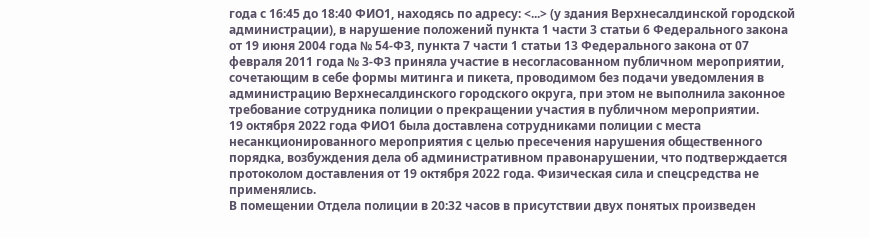года с 16:45 до 18:40 ФИО1, находясь по адресу: <...> (у здания Верхнесалдинской городской администрации), в нарушение положений пункта 1 части 3 статьи 6 Федерального закона от 19 июня 2004 года № 54-ФЗ, пункта 7 части 1 статьи 13 Федерального закона от 07 февраля 2011 года № 3-ФЗ приняла участие в несогласованном публичном мероприятии, сочетающим в себе формы митинга и пикета, проводимом без подачи уведомления в администрацию Верхнесалдинского городского округа, при этом не выполнила законное требование сотрудника полиции о прекращении участия в публичном мероприятии.
19 октября 2022 года ФИО1 была доставлена сотрудниками полиции с места несанкционированного мероприятия с целью пресечения нарушения общественного порядка, возбуждения дела об административном правонарушении, что подтверждается протоколом доставления от 19 октября 2022 года. Физическая сила и спецсредства не применялись.
В помещении Отдела полиции в 20:32 часов в присутствии двух понятых произведен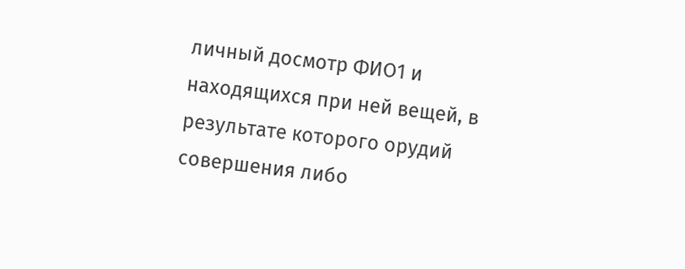личный досмотр ФИО1 и находящихся при ней вещей, в результате которого орудий совершения либо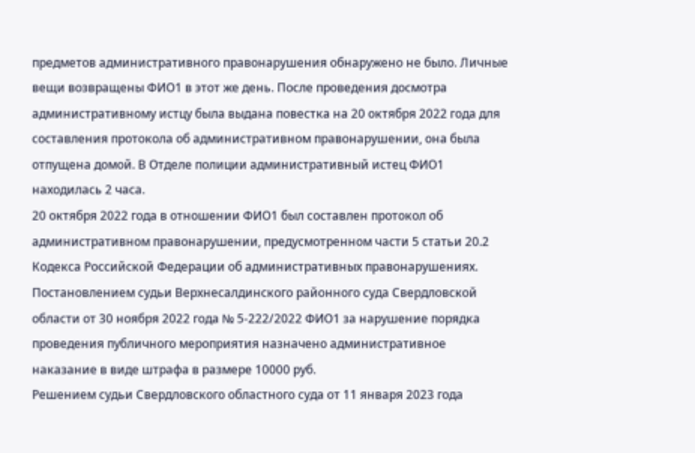предметов административного правонарушения обнаружено не было. Личные вещи возвращены ФИО1 в этот же день. После проведения досмотра административному истцу была выдана повестка на 20 октября 2022 года для составления протокола об административном правонарушении, она была отпущена домой. В Отделе полиции административный истец ФИО1 находилась 2 часа.
20 октября 2022 года в отношении ФИО1 был составлен протокол об административном правонарушении, предусмотренном части 5 статьи 20.2 Кодекса Российской Федерации об административных правонарушениях.
Постановлением судьи Верхнесалдинского районного суда Свердловской области от 30 ноября 2022 года № 5-222/2022 ФИО1 за нарушение порядка проведения публичного мероприятия назначено административное наказание в виде штрафа в размере 10000 руб.
Решением судьи Свердловского областного суда от 11 января 2023 года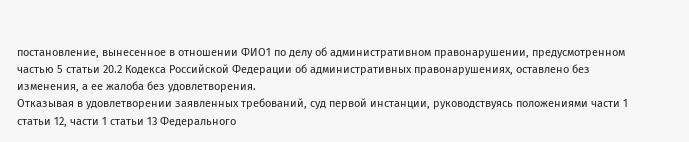постановление, вынесенное в отношении ФИО1 по делу об административном правонарушении, предусмотренном частью 5 статьи 20.2 Кодекса Российской Федерации об административных правонарушениях, оставлено без изменения, а ее жалоба без удовлетворения.
Отказывая в удовлетворении заявленных требований, суд первой инстанции, руководствуясь положениями части 1 статьи 12, части 1 статьи 13 Федерального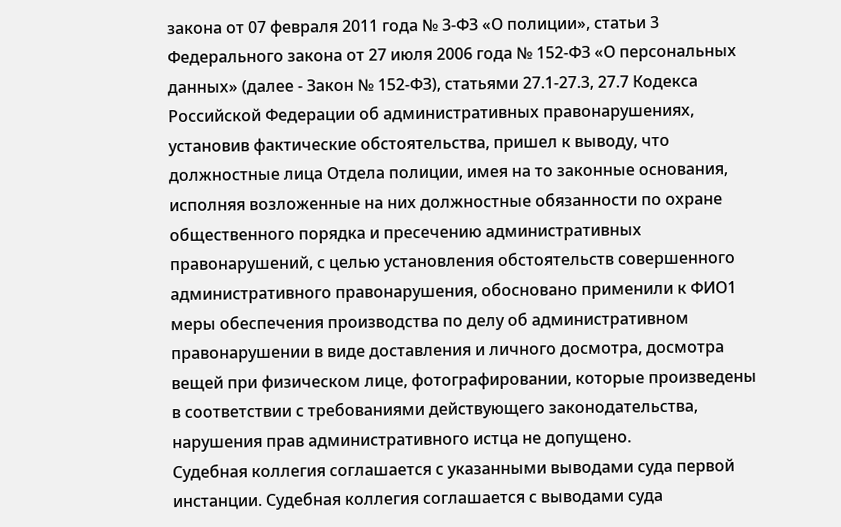закона от 07 февраля 2011 года № 3-ФЗ «О полиции», статьи 3 Федерального закона от 27 июля 2006 года № 152-ФЗ «О персональных данных» (далее - Закон № 152-ФЗ), статьями 27.1-27.3, 27.7 Кодекса Российской Федерации об административных правонарушениях, установив фактические обстоятельства, пришел к выводу, что должностные лица Отдела полиции, имея на то законные основания, исполняя возложенные на них должностные обязанности по охране общественного порядка и пресечению административных правонарушений, с целью установления обстоятельств совершенного административного правонарушения, обосновано применили к ФИО1 меры обеспечения производства по делу об административном правонарушении в виде доставления и личного досмотра, досмотра вещей при физическом лице, фотографировании, которые произведены в соответствии с требованиями действующего законодательства, нарушения прав административного истца не допущено.
Судебная коллегия соглашается с указанными выводами суда первой инстанции. Судебная коллегия соглашается с выводами суда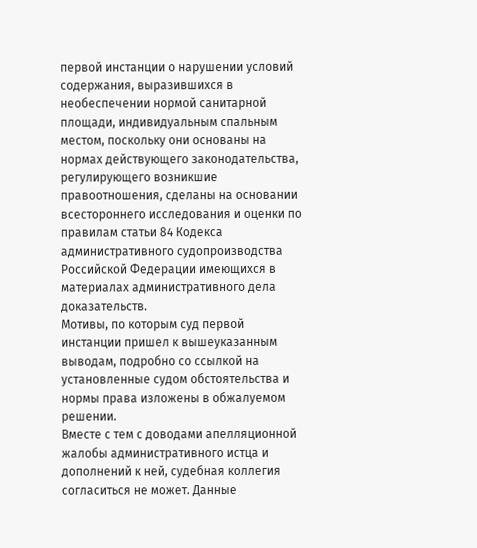первой инстанции о нарушении условий содержания, выразившихся в необеспечении нормой санитарной площади, индивидуальным спальным местом, поскольку они основаны на нормах действующего законодательства, регулирующего возникшие правоотношения, сделаны на основании всестороннего исследования и оценки по правилам статьи 84 Кодекса административного судопроизводства Российской Федерации имеющихся в материалах административного дела доказательств.
Мотивы, по которым суд первой инстанции пришел к вышеуказанным выводам, подробно со ссылкой на установленные судом обстоятельства и нормы права изложены в обжалуемом решении.
Вместе с тем с доводами апелляционной жалобы административного истца и дополнений к ней, судебная коллегия согласиться не может. Данные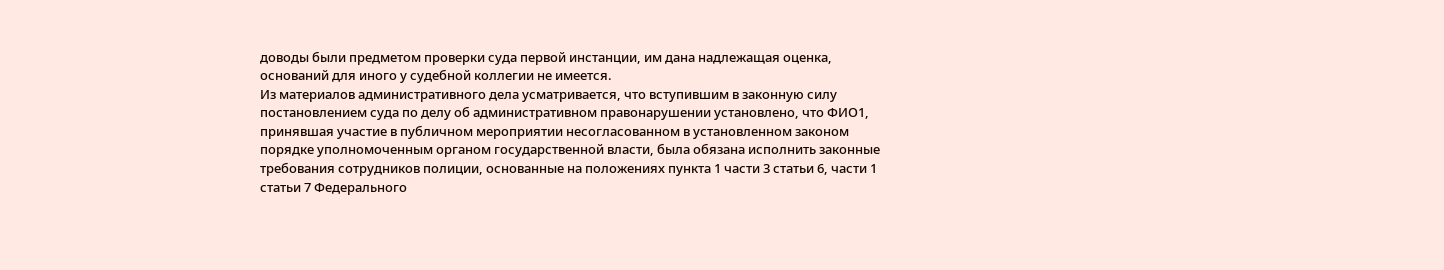доводы были предметом проверки суда первой инстанции, им дана надлежащая оценка, оснований для иного у судебной коллегии не имеется.
Из материалов административного дела усматривается, что вступившим в законную силу постановлением суда по делу об административном правонарушении установлено, что ФИО1, принявшая участие в публичном мероприятии несогласованном в установленном законом порядке уполномоченным органом государственной власти, была обязана исполнить законные требования сотрудников полиции, основанные на положениях пункта 1 части 3 статьи 6, части 1 статьи 7 Федерального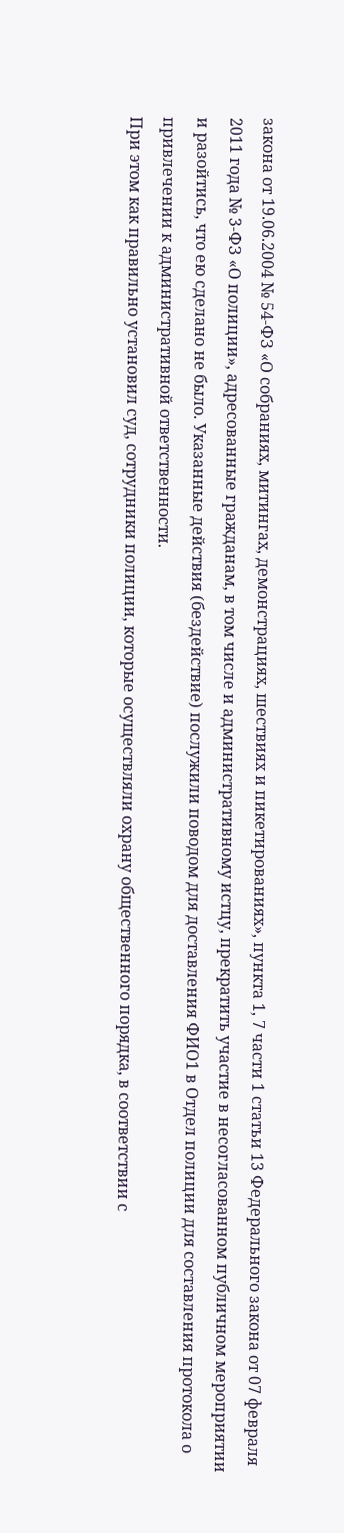закона от 19.06.2004 № 54-ФЗ «О собраниях, митингах, демонстрациях, шествиях и пикетированиях», пункта 1, 7 части 1 статьи 13 Федерального закона от 07 февраля 2011 года № 3-ФЗ «О полиции», адресованные гражданам, в том числе и административному истцу, прекратить участие в несогласованном публичном мероприятии и разойтись, что ею сделано не было. Указанные действия (бездействие) послужили поводом для доставления ФИО1 в Отдел полиции для составления протокола о привлечении к административной ответственности.
При этом как правильно установил суд, сотрудники полиции, которые осуществляли охрану общественного порядка, в соответствии с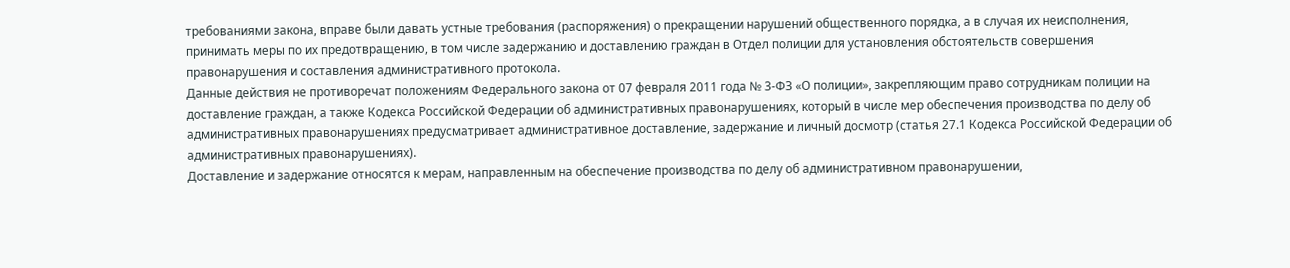требованиями закона, вправе были давать устные требования (распоряжения) о прекращении нарушений общественного порядка, а в случая их неисполнения, принимать меры по их предотвращению, в том числе задержанию и доставлению граждан в Отдел полиции для установления обстоятельств совершения правонарушения и составления административного протокола.
Данные действия не противоречат положениям Федерального закона от 07 февраля 2011 года № 3-ФЗ «О полиции», закрепляющим право сотрудникам полиции на доставление граждан, а также Кодекса Российской Федерации об административных правонарушениях, который в числе мер обеспечения производства по делу об административных правонарушениях предусматривает административное доставление, задержание и личный досмотр (статья 27.1 Кодекса Российской Федерации об административных правонарушениях).
Доставление и задержание относятся к мерам, направленным на обеспечение производства по делу об административном правонарушении,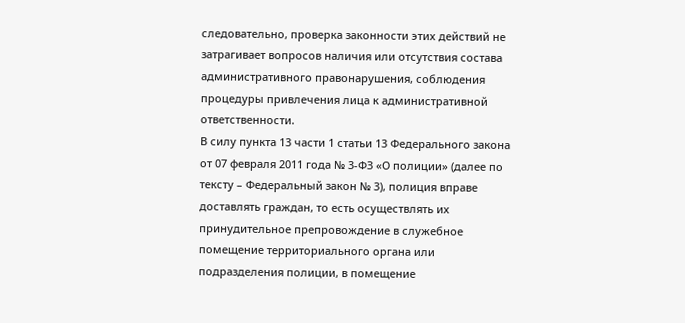следовательно, проверка законности этих действий не затрагивает вопросов наличия или отсутствия состава административного правонарушения, соблюдения процедуры привлечения лица к административной ответственности.
В силу пункта 13 части 1 статьи 13 Федерального закона от 07 февраля 2011 года № 3-ФЗ «О полиции» (далее по тексту – Федеральный закон № 3), полиция вправе доставлять граждан, то есть осуществлять их принудительное препровождение в служебное помещение территориального органа или подразделения полиции, в помещение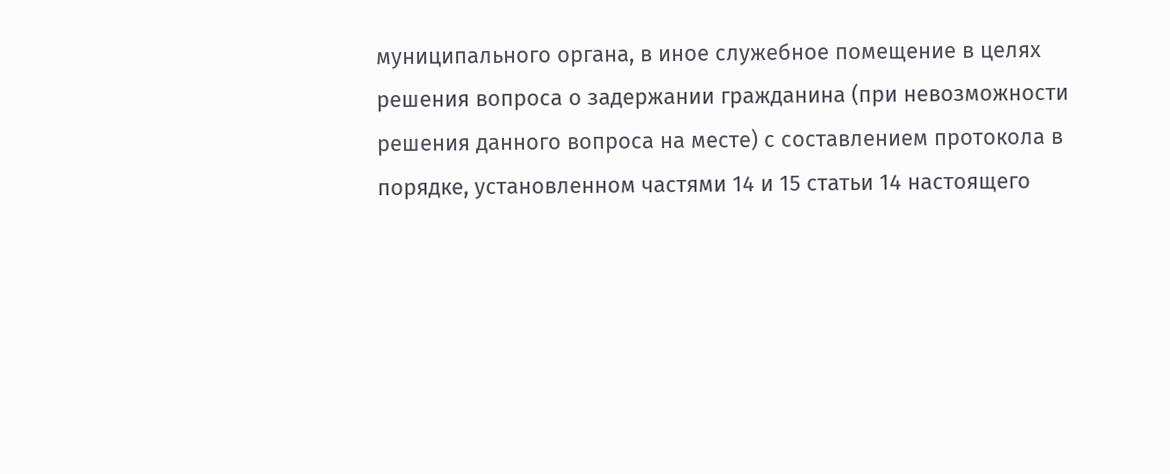муниципального органа, в иное служебное помещение в целях решения вопроса о задержании гражданина (при невозможности решения данного вопроса на месте) с составлением протокола в порядке, установленном частями 14 и 15 статьи 14 настоящего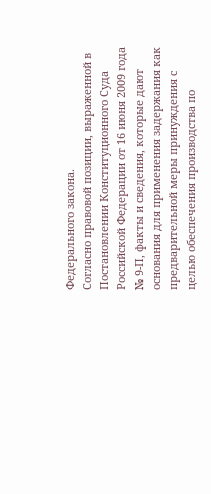Федерального закона.
Согласно правовой позиции, выраженной в Постановлении Конституционного Суда Российской Федерации от 16 июня 2009 года № 9-П, факты и сведения, которые дают основания для применения задержания как предварительной меры принуждения с целью обеспечения производства по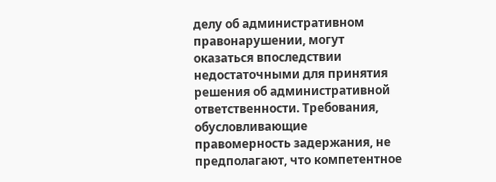делу об административном правонарушении, могут оказаться впоследствии недостаточными для принятия решения об административной ответственности. Требования, обусловливающие правомерность задержания, не предполагают, что компетентное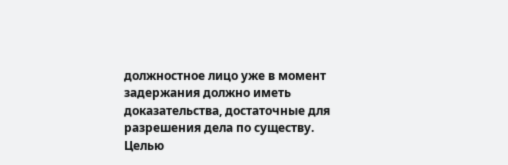должностное лицо уже в момент задержания должно иметь доказательства, достаточные для разрешения дела по существу. Целью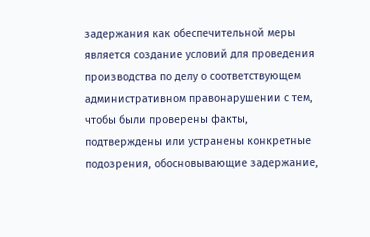задержания как обеспечительной меры является создание условий для проведения производства по делу о соответствующем административном правонарушении с тем, чтобы были проверены факты, подтверждены или устранены конкретные подозрения, обосновывающие задержание,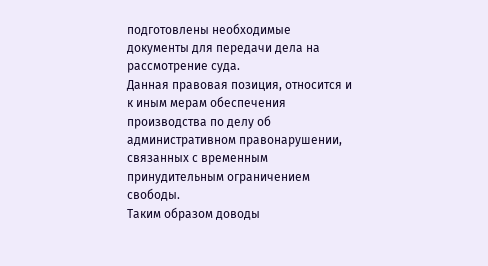подготовлены необходимые документы для передачи дела на рассмотрение суда.
Данная правовая позиция, относится и к иным мерам обеспечения производства по делу об административном правонарушении, связанных с временным принудительным ограничением свободы.
Таким образом доводы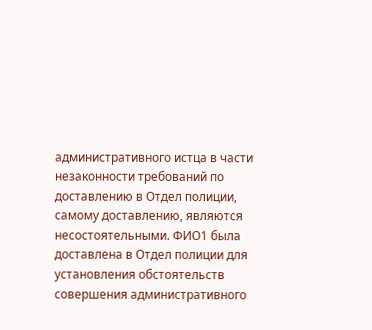административного истца в части незаконности требований по доставлению в Отдел полиции, самому доставлению, являются несостоятельными. ФИО1 была доставлена в Отдел полиции для установления обстоятельств совершения административного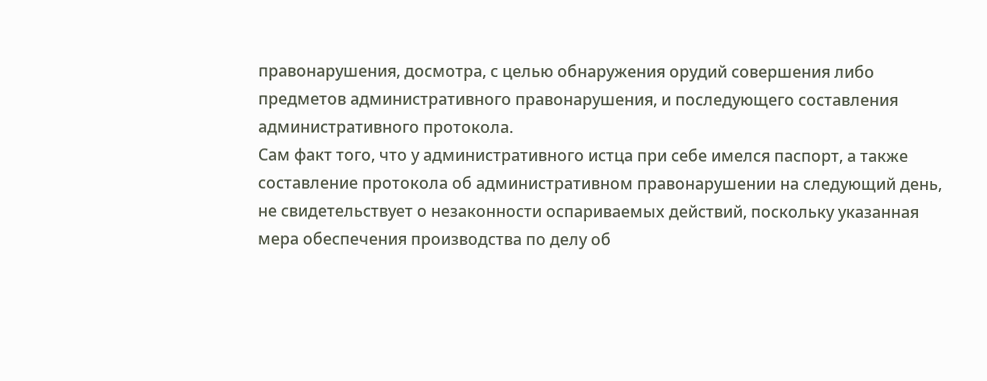правонарушения, досмотра, с целью обнаружения орудий совершения либо предметов административного правонарушения, и последующего составления административного протокола.
Сам факт того, что у административного истца при себе имелся паспорт, а также составление протокола об административном правонарушении на следующий день, не свидетельствует о незаконности оспариваемых действий, поскольку указанная мера обеспечения производства по делу об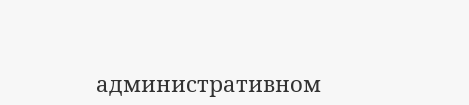административном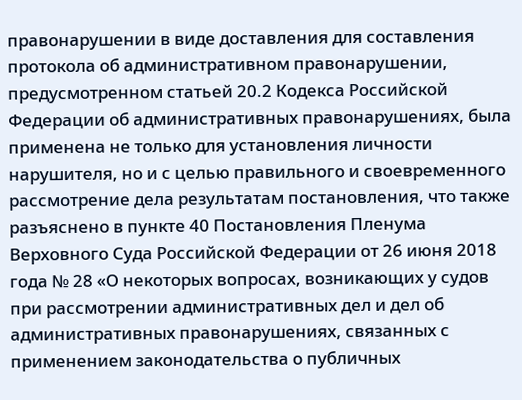правонарушении в виде доставления для составления протокола об административном правонарушении, предусмотренном статьей 20.2 Кодекса Российской Федерации об административных правонарушениях, была применена не только для установления личности нарушителя, но и с целью правильного и своевременного рассмотрение дела результатам постановления, что также разъяснено в пункте 40 Постановления Пленума Верховного Суда Российской Федерации от 26 июня 2018 года № 28 «О некоторых вопросах, возникающих у судов при рассмотрении административных дел и дел об административных правонарушениях, связанных с применением законодательства о публичных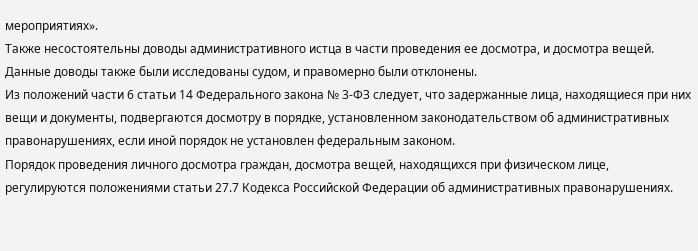мероприятиях».
Также несостоятельны доводы административного истца в части проведения ее досмотра, и досмотра вещей. Данные доводы также были исследованы судом, и правомерно были отклонены.
Из положений части 6 статьи 14 Федерального закона № 3-ФЗ следует, что задержанные лица, находящиеся при них вещи и документы, подвергаются досмотру в порядке, установленном законодательством об административных правонарушениях, если иной порядок не установлен федеральным законом.
Порядок проведения личного досмотра граждан, досмотра вещей, находящихся при физическом лице, регулируются положениями статьи 27.7 Кодекса Российской Федерации об административных правонарушениях.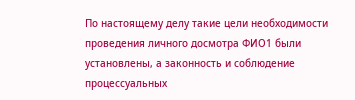По настоящему делу такие цели необходимости проведения личного досмотра ФИО1 были установлены, а законность и соблюдение процессуальных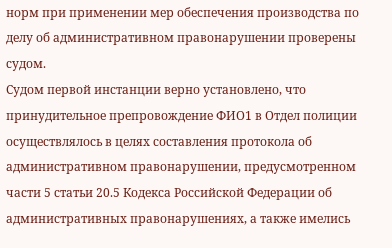норм при применении мер обеспечения производства по делу об административном правонарушении проверены судом.
Судом первой инстанции верно установлено, что принудительное препровождение ФИО1 в Отдел полиции осуществлялось в целях составления протокола об административном правонарушении, предусмотренном части 5 статьи 20.5 Кодекса Российской Федерации об административных правонарушениях, а также имелись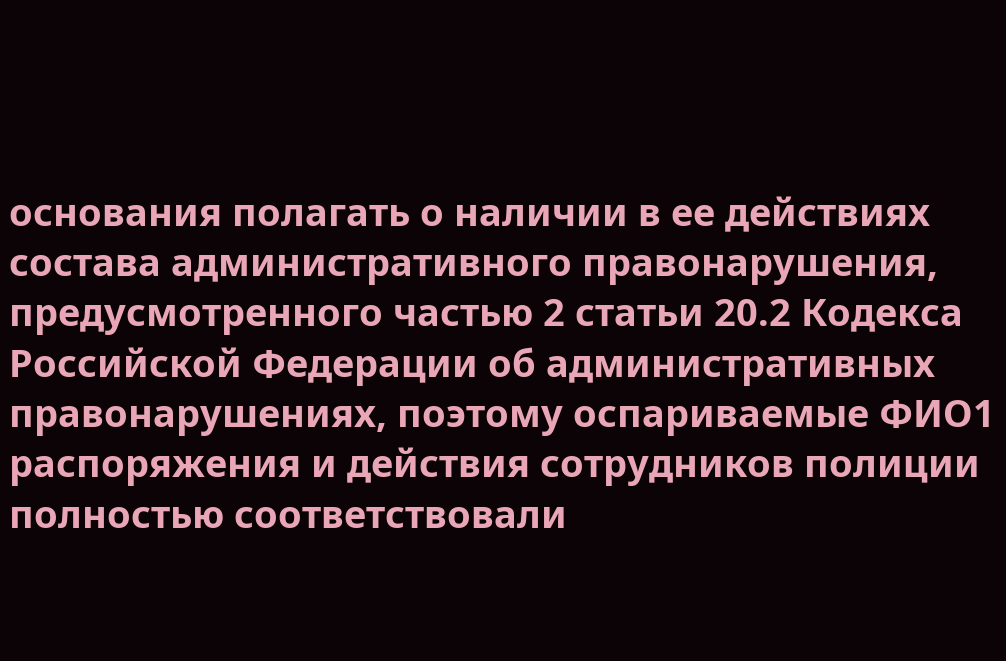основания полагать о наличии в ее действиях состава административного правонарушения, предусмотренного частью 2 статьи 20.2 Кодекса Российской Федерации об административных правонарушениях, поэтому оспариваемые ФИО1 распоряжения и действия сотрудников полиции полностью соответствовали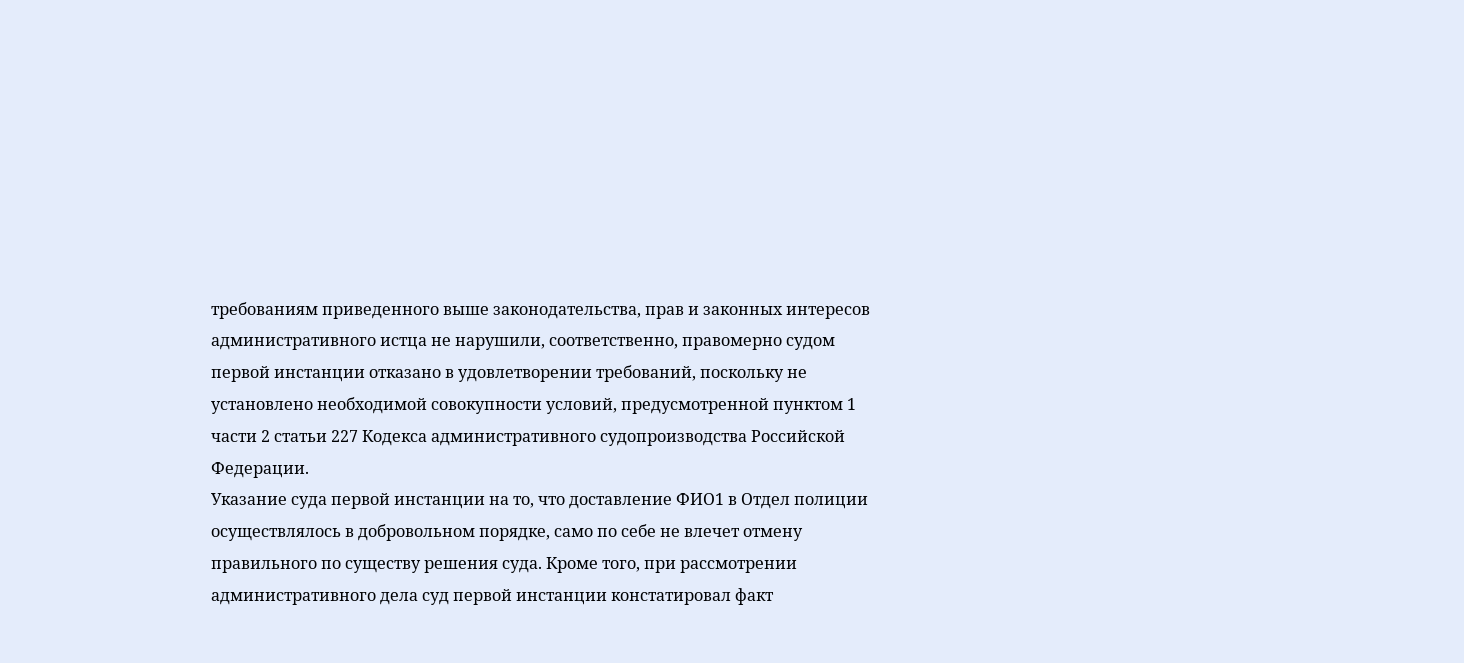требованиям приведенного выше законодательства, прав и законных интересов административного истца не нарушили, соответственно, правомерно судом первой инстанции отказано в удовлетворении требований, поскольку не установлено необходимой совокупности условий, предусмотренной пунктом 1 части 2 статьи 227 Кодекса административного судопроизводства Российской Федерации.
Указание суда первой инстанции на то, что доставление ФИО1 в Отдел полиции осуществлялось в добровольном порядке, само по себе не влечет отмену правильного по существу решения суда. Кроме того, при рассмотрении административного дела суд первой инстанции констатировал факт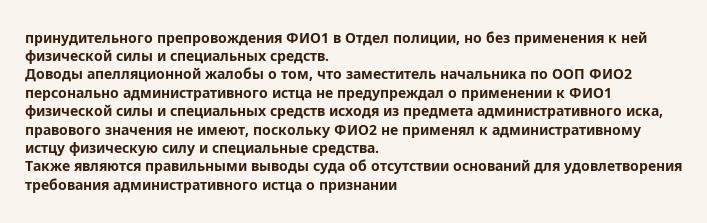принудительного препровождения ФИО1 в Отдел полиции, но без применения к ней физической силы и специальных средств.
Доводы апелляционной жалобы о том, что заместитель начальника по ООП ФИО2 персонально административного истца не предупреждал о применении к ФИО1 физической силы и специальных средств исходя из предмета административного иска, правового значения не имеют, поскольку ФИО2 не применял к административному истцу физическую силу и специальные средства.
Также являются правильными выводы суда об отсутствии оснований для удовлетворения требования административного истца о признании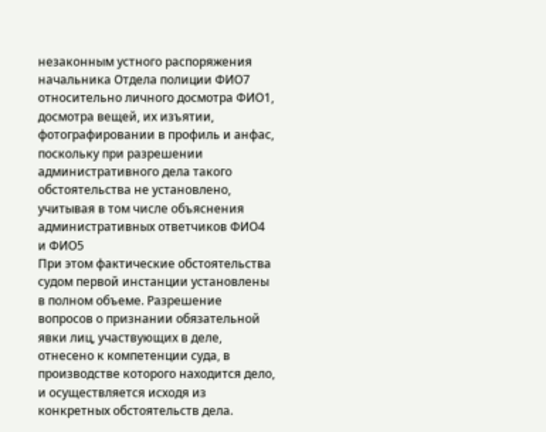незаконным устного распоряжения начальника Отдела полиции ФИО7 относительно личного досмотра ФИО1, досмотра вещей, их изъятии, фотографировании в профиль и анфас, поскольку при разрешении административного дела такого обстоятельства не установлено, учитывая в том числе объяснения административных ответчиков ФИО4 и ФИО5
При этом фактические обстоятельства судом первой инстанции установлены в полном объеме. Разрешение вопросов о признании обязательной явки лиц, участвующих в деле, отнесено к компетенции суда, в производстве которого находится дело, и осуществляется исходя из конкретных обстоятельств дела.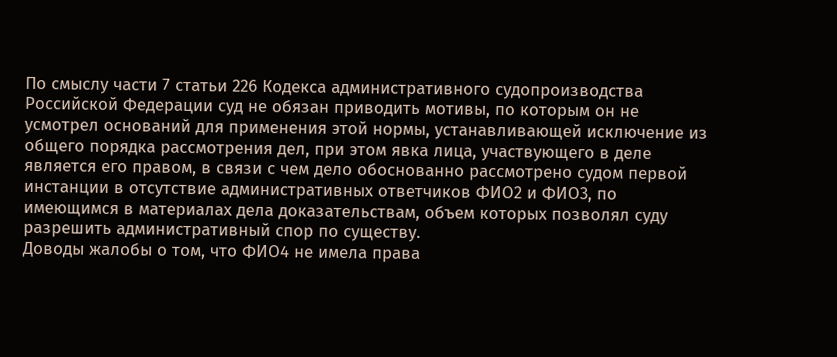По смыслу части 7 статьи 226 Кодекса административного судопроизводства Российской Федерации суд не обязан приводить мотивы, по которым он не усмотрел оснований для применения этой нормы, устанавливающей исключение из общего порядка рассмотрения дел, при этом явка лица, участвующего в деле является его правом, в связи с чем дело обоснованно рассмотрено судом первой инстанции в отсутствие административных ответчиков ФИО2 и ФИО3, по имеющимся в материалах дела доказательствам, объем которых позволял суду разрешить административный спор по существу.
Доводы жалобы о том, что ФИО4 не имела права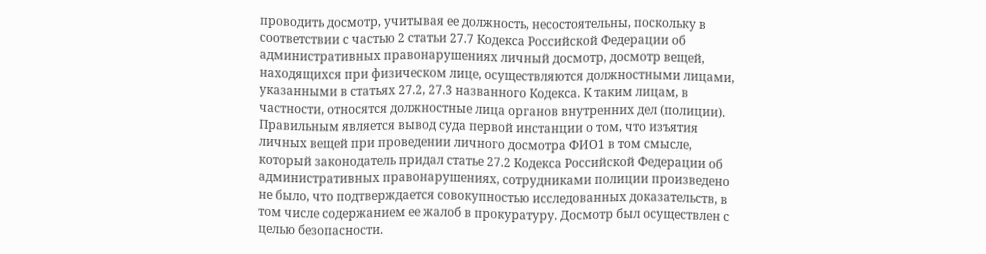проводить досмотр, учитывая ее должность, несостоятельны, поскольку в соответствии с частью 2 статьи 27.7 Кодекса Российской Федерации об административных правонарушениях личный досмотр, досмотр вещей, находящихся при физическом лице, осуществляются должностными лицами, указанными в статьях 27.2, 27.3 названного Кодекса. К таким лицам, в частности, относятся должностные лица органов внутренних дел (полиции).
Правильным является вывод суда первой инстанции о том, что изъятия личных вещей при проведении личного досмотра ФИО1 в том смысле, который законодатель придал статье 27.2 Кодекса Российской Федерации об административных правонарушениях, сотрудниками полиции произведено не было, что подтверждается совокупностью исследованных доказательств, в том числе содержанием ее жалоб в прокуратуру. Досмотр был осуществлен с целью безопасности.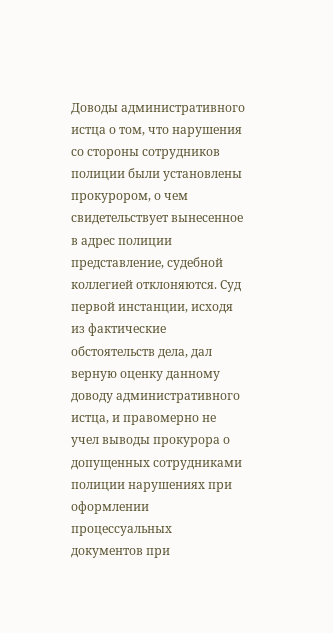Доводы административного истца о том, что нарушения со стороны сотрудников полиции были установлены прокурором, о чем свидетельствует вынесенное в адрес полиции представление, судебной коллегией отклоняются. Суд первой инстанции, исходя из фактические обстоятельств дела, дал верную оценку данному доводу административного истца, и правомерно не учел выводы прокурора о допущенных сотрудниками полиции нарушениях при оформлении процессуальных документов при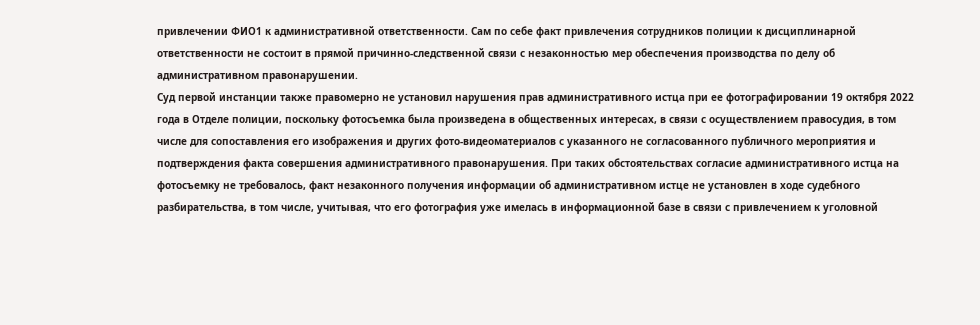привлечении ФИО1 к административной ответственности. Сам по себе факт привлечения сотрудников полиции к дисциплинарной ответственности не состоит в прямой причинно-следственной связи с незаконностью мер обеспечения производства по делу об административном правонарушении.
Суд первой инстанции также правомерно не установил нарушения прав административного истца при ее фотографировании 19 октября 2022 года в Отделе полиции, поскольку фотосъемка была произведена в общественных интересах, в связи с осуществлением правосудия, в том числе для сопоставления его изображения и других фото-видеоматериалов с указанного не согласованного публичного мероприятия и подтверждения факта совершения административного правонарушения. При таких обстоятельствах согласие административного истца на фотосъемку не требовалось, факт незаконного получения информации об административном истце не установлен в ходе судебного разбирательства, в том числе, учитывая, что его фотография уже имелась в информационной базе в связи с привлечением к уголовной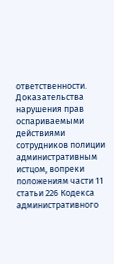ответственности.
Доказательства нарушения прав оспариваемыми действиями сотрудников полиции административным истцом, вопреки положениям части 11 статьи 226 Кодекса административного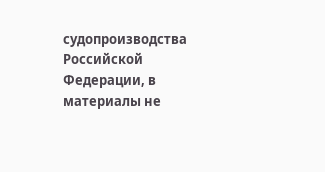судопроизводства Российской Федерации, в материалы не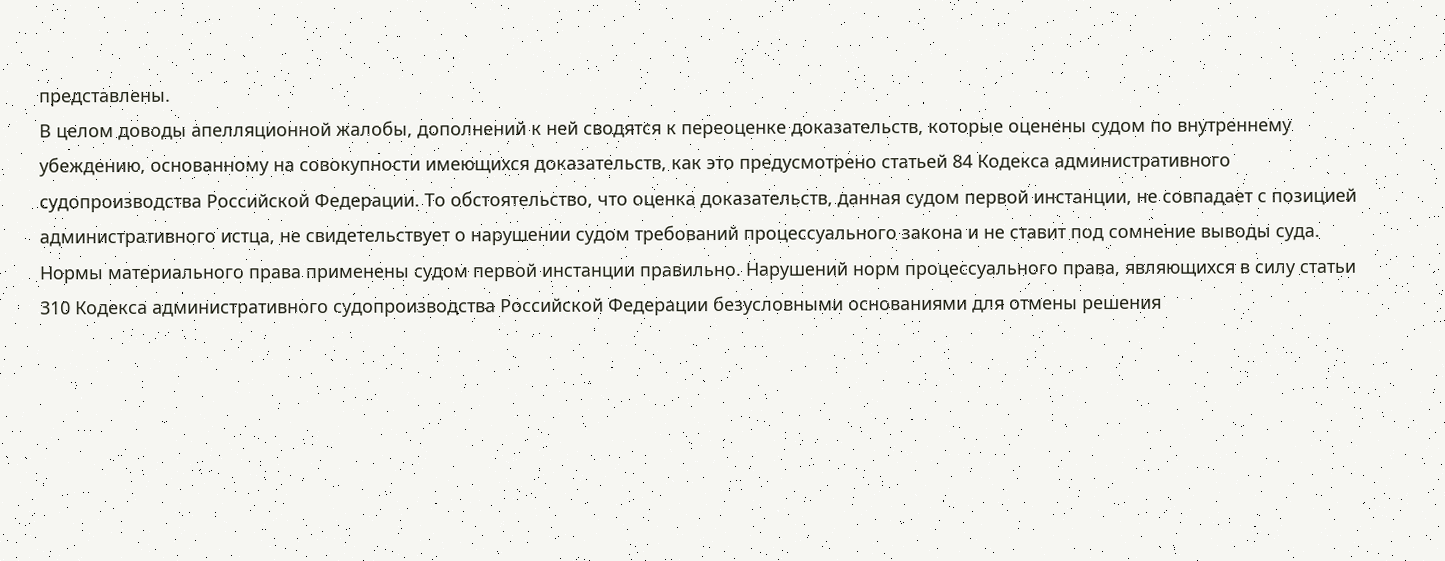представлены.
В целом доводы апелляционной жалобы, дополнений к ней сводятся к переоценке доказательств, которые оценены судом по внутреннему убеждению, основанному на совокупности имеющихся доказательств, как это предусмотрено статьей 84 Кодекса административного судопроизводства Российской Федерации. То обстоятельство, что оценка доказательств, данная судом первой инстанции, не совпадает с позицией административного истца, не свидетельствует о нарушении судом требований процессуального закона и не ставит под сомнение выводы суда.
Нормы материального права применены судом первой инстанции правильно. Нарушений норм процессуального права, являющихся в силу статьи 310 Кодекса административного судопроизводства Российской Федерации безусловными основаниями для отмены решения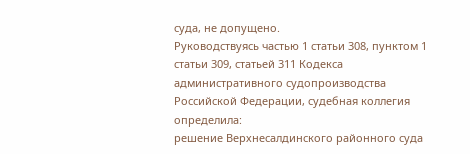суда, не допущено.
Руководствуясь частью 1 статьи 308, пунктом 1 статьи 309, статьей 311 Кодекса административного судопроизводства Российской Федерации, судебная коллегия
определила:
решение Верхнесалдинского районного суда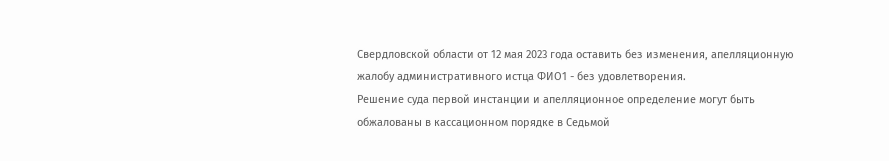Свердловской области от 12 мая 2023 года оставить без изменения, апелляционную жалобу административного истца ФИО1 - без удовлетворения.
Решение суда первой инстанции и апелляционное определение могут быть обжалованы в кассационном порядке в Седьмой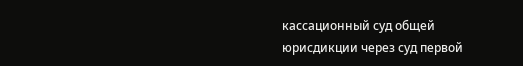кассационный суд общей юрисдикции через суд первой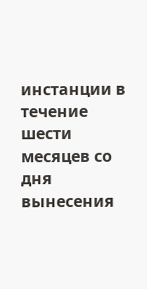инстанции в течение шести месяцев со дня вынесения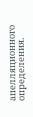апелляционного определения.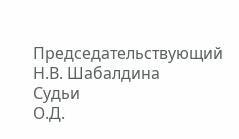Председательствующий
Н.В. Шабалдина
Судьи
О.Д.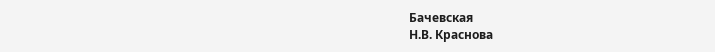Бачевская
Н.В. Краснова